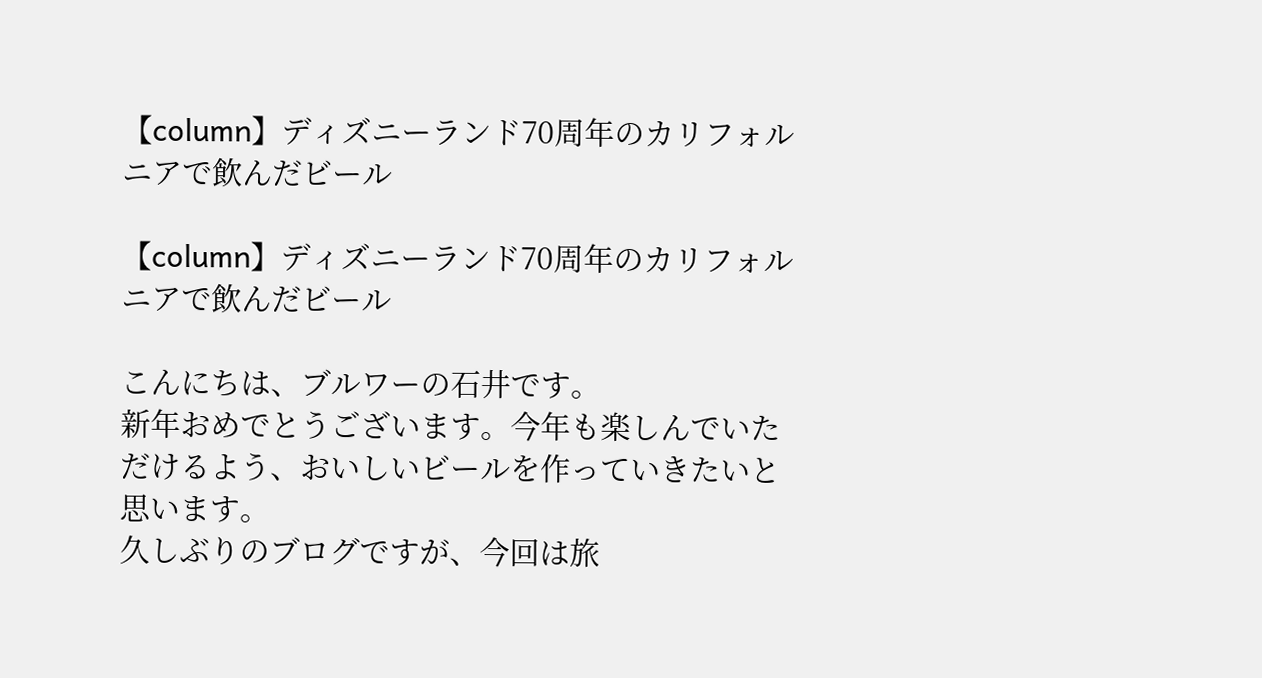【column】ディズニーランド70周年のカリフォルニアで飲んだビール

【column】ディズニーランド70周年のカリフォルニアで飲んだビール

こんにちは、ブルワーの石井です。
新年おめでとうございます。今年も楽しんでいただけるよう、おいしいビールを作っていきたいと思います。
久しぶりのブログですが、今回は旅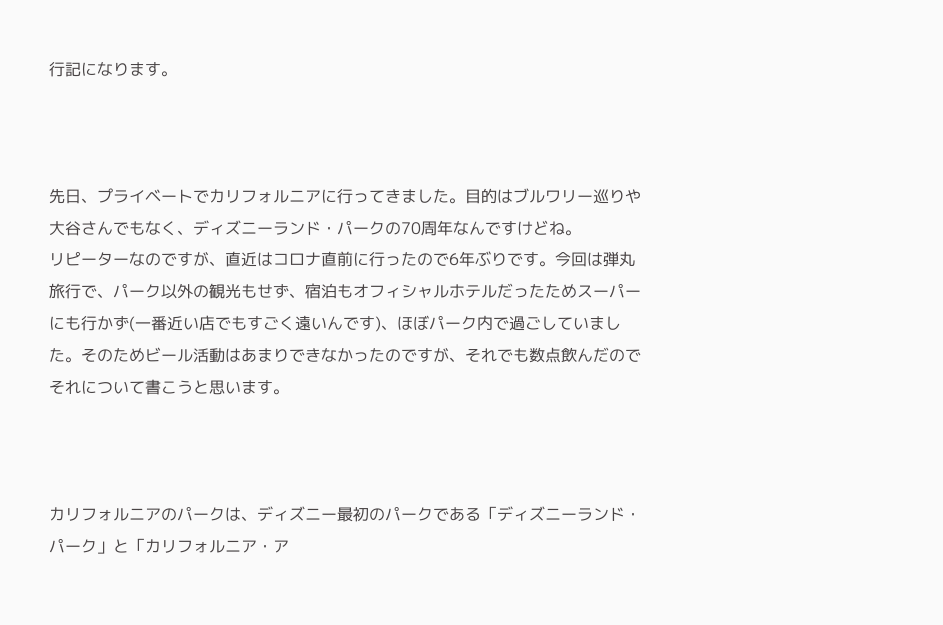行記になります。



先日、プライベートでカリフォルニアに行ってきました。目的はブルワリー巡りや大谷さんでもなく、ディズニーランド・パークの70周年なんですけどね。
リピーターなのですが、直近はコロナ直前に行ったので6年ぶりです。今回は弾丸旅行で、パーク以外の観光もせず、宿泊もオフィシャルホテルだったためスーパーにも行かず(一番近い店でもすごく遠いんです)、ほぼパーク内で過ごしていました。そのためビール活動はあまりできなかったのですが、それでも数点飲んだのでそれについて書こうと思います。



カリフォルニアのパークは、ディズニー最初のパークである「ディズニーランド・パーク」と「カリフォルニア・ア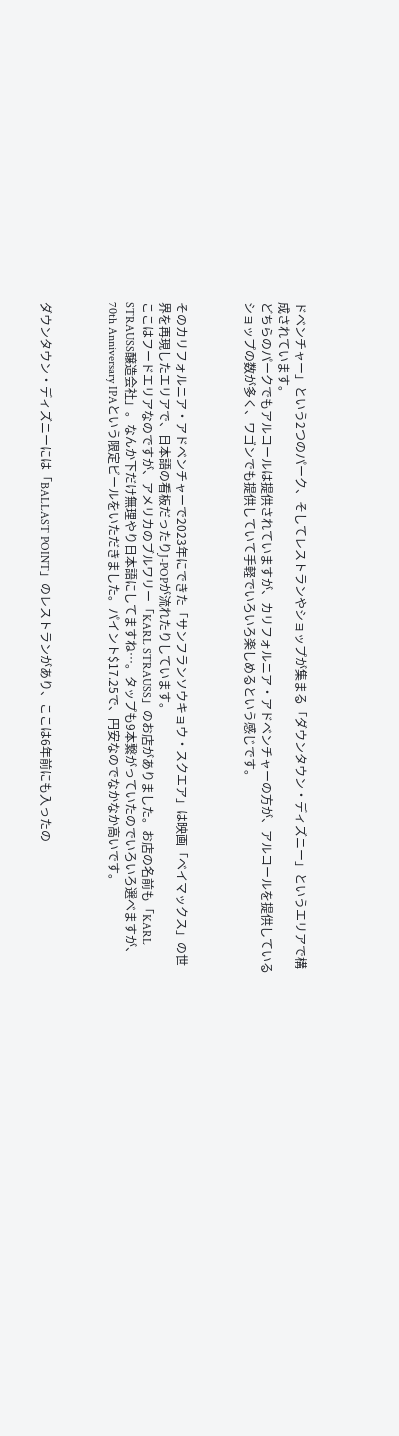ドベンチャー」という2つのパーク、そしてレストランやショップが集まる「ダウンタウン・ディズニー」というエリアで構成されています。
どちらのパークでもアルコールは提供されていますが、カリフォルニア・アドベンチャーの方が、アルコールを提供しているショップの数が多く、ワゴンでも提供していて手軽でいろいろ楽しめるという感じです。



そのカリフォルニア・アドベンチャーで2023年にできた「サンフランソウキョウ・スクエア」は映画「ベイマックス」の世界を再現したエリアで、日本語の看板だったりJ-POPが流れたりしています。
ここはフードエリアなのですが、アメリカのブルワリー「KARL STRAUSS」のお店がありました。お店の名前も「KARL STRAUSS醸造会社」。なんか下だけ無理やり日本語にしてますね…。タップも9本繋がっていたのでいろいろ選べますが、70th Anniversary IPAという限定ビールをいただきました。パイント$17.25で、円安なのでなかなか高いです。



ダウンタウン・ディズニーには「BALLAST POINT」のレストランがあり、ここは6年前にも入ったの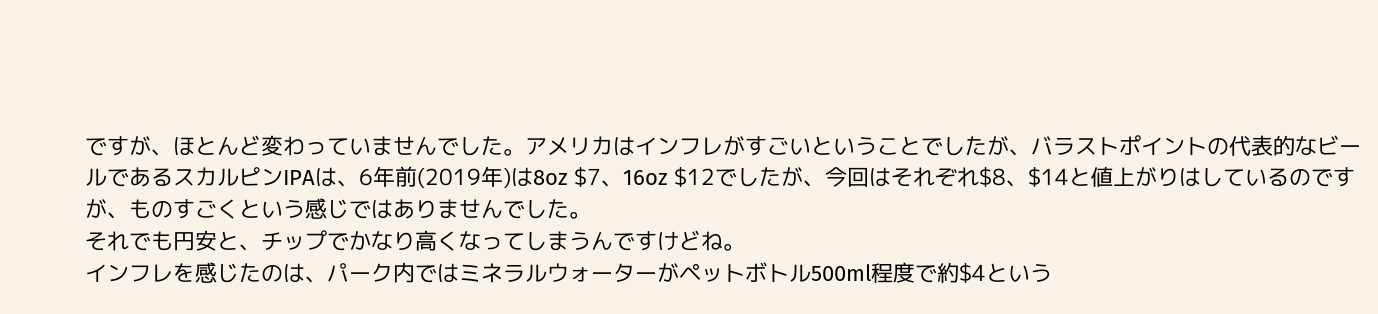ですが、ほとんど変わっていませんでした。アメリカはインフレがすごいということでしたが、バラストポイントの代表的なビールであるスカルピンIPAは、6年前(2019年)は8oz $7、16oz $12でしたが、今回はそれぞれ$8、$14と値上がりはしているのですが、ものすごくという感じではありませんでした。
それでも円安と、チップでかなり高くなってしまうんですけどね。
インフレを感じたのは、パーク内ではミネラルウォーターがペットボトル500ml程度で約$4という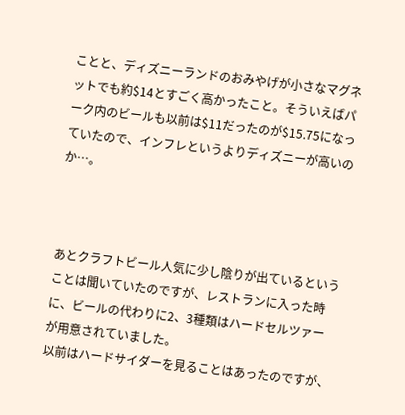ことと、ディズニーランドのおみやげが小さなマグネットでも約$14とすごく高かったこと。そういえばパーク内のビールも以前は$11だったのが$15.75になっていたので、インフレというよりディズニーが高いのか…。



あとクラフトビール人気に少し陰りが出ているということは聞いていたのですが、レストランに入った時に、ビールの代わりに2、3種類はハードセルツァーが用意されていました。
以前はハードサイダーを見ることはあったのですが、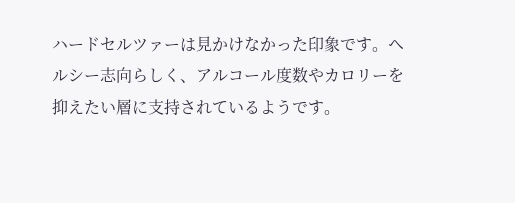ハードセルツァーは見かけなかった印象です。ヘルシー志向らしく、アルコール度数やカロリーを抑えたい層に支持されているようです。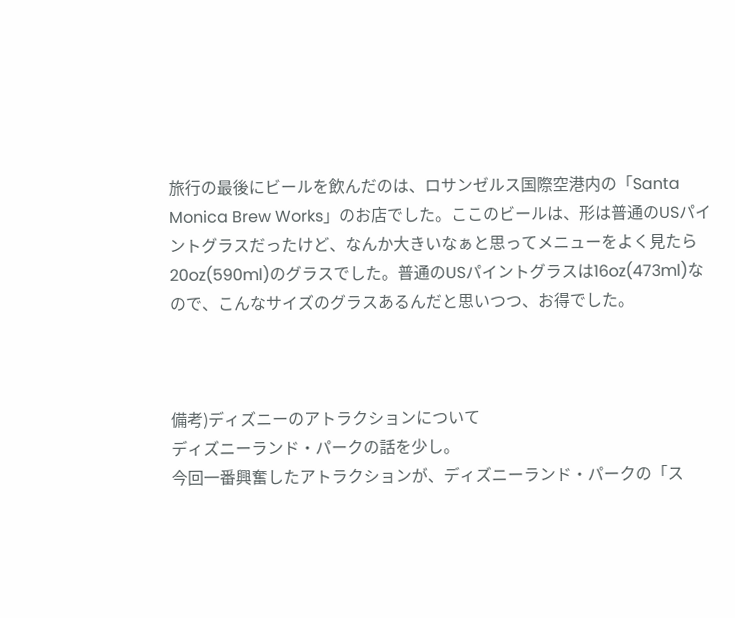旅行の最後にビールを飲んだのは、ロサンゼルス国際空港内の「Santa Monica Brew Works」のお店でした。ここのビールは、形は普通のUSパイントグラスだったけど、なんか大きいなぁと思ってメニューをよく見たら20oz(590ml)のグラスでした。普通のUSパイントグラスは16oz(473ml)なので、こんなサイズのグラスあるんだと思いつつ、お得でした。



備考)ディズニーのアトラクションについて
ディズニーランド・パークの話を少し。
今回一番興奮したアトラクションが、ディズニーランド・パークの「ス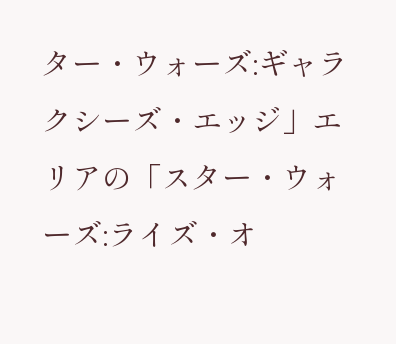ター・ウォーズ:ギャラクシーズ・エッジ」エリアの「スター・ウォーズ:ライズ・オ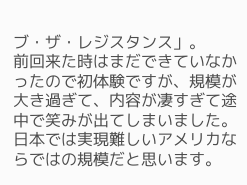ブ・ザ・レジスタンス」。
前回来た時はまだできていなかったので初体験ですが、規模が大き過ぎて、内容が凄すぎて途中で笑みが出てしまいました。日本では実現難しいアメリカならではの規模だと思います。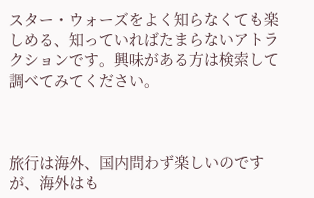スター・ウォーズをよく知らなくても楽しめる、知っていればたまらないアトラクションです。興味がある方は検索して調べてみてください。



旅行は海外、国内問わず楽しいのですが、海外はも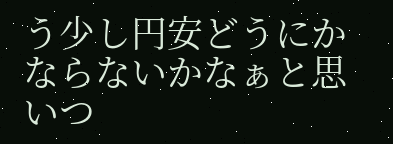う少し円安どうにかならないかなぁと思いつ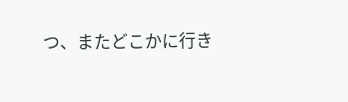つ、またどこかに行き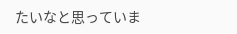たいなと思っていま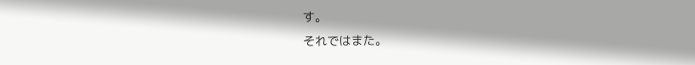す。
それではまた。